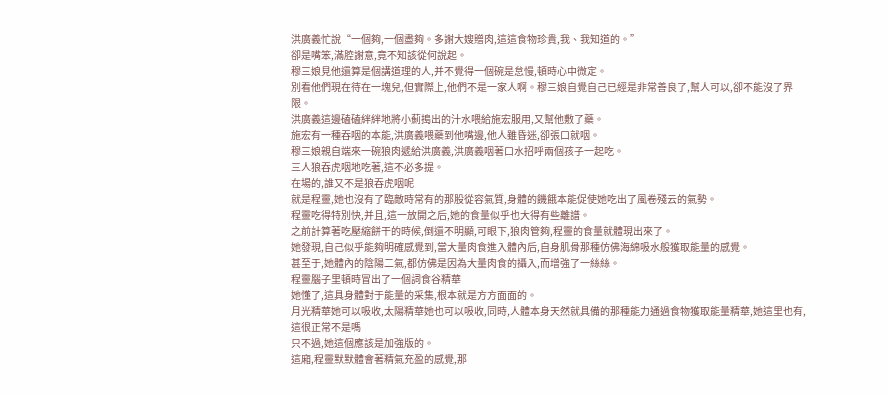洪廣義忙說“一個夠,一個盡夠。多謝大嫂贈肉,這這食物珍貴,我、我知道的。”
卻是嘴笨,滿腔謝意,竟不知該從何說起。
穆三娘見他還算是個講道理的人,并不覺得一個碗是怠慢,頓時心中微定。
別看他們現在待在一塊兒,但實際上,他們不是一家人啊。穆三娘自覺自己已經是非常善良了,幫人可以,卻不能沒了界限。
洪廣義這邊磕磕絆絆地將小薊搗出的汁水喂給施宏服用,又幫他敷了藥。
施宏有一種吞咽的本能,洪廣義喂藥到他嘴邊,他人雖昏迷,卻張口就咽。
穆三娘親自端來一碗狼肉遞給洪廣義,洪廣義咽著口水招呼兩個孩子一起吃。
三人狼吞虎咽地吃著,這不必多提。
在場的,誰又不是狼吞虎咽呢
就是程靈,她也沒有了臨敵時常有的那股從容氣質,身體的饑餓本能促使她吃出了風卷殘云的氣勢。
程靈吃得特別快,并且,這一放開之后,她的食量似乎也大得有些離譜。
之前計算著吃壓縮餅干的時候,倒還不明顯,可眼下,狼肉管夠,程靈的食量就體現出來了。
她發現,自己似乎能夠明確感覺到,當大量肉食進入體內后,自身肌骨那種仿佛海綿吸水般獲取能量的感覺。
甚至于,她體內的陰陽二氣,都仿佛是因為大量肉食的攝入,而增強了一絲絲。
程靈腦子里頓時冒出了一個詞食谷精華
她懂了,這具身體對于能量的采集,根本就是方方面面的。
月光精華她可以吸收,太陽精華她也可以吸收,同時,人體本身天然就具備的那種能力通過食物獲取能量精華,她這里也有,這很正常不是嗎
只不過,她這個應該是加強版的。
這廂,程靈默默體會著精氣充盈的感覺,那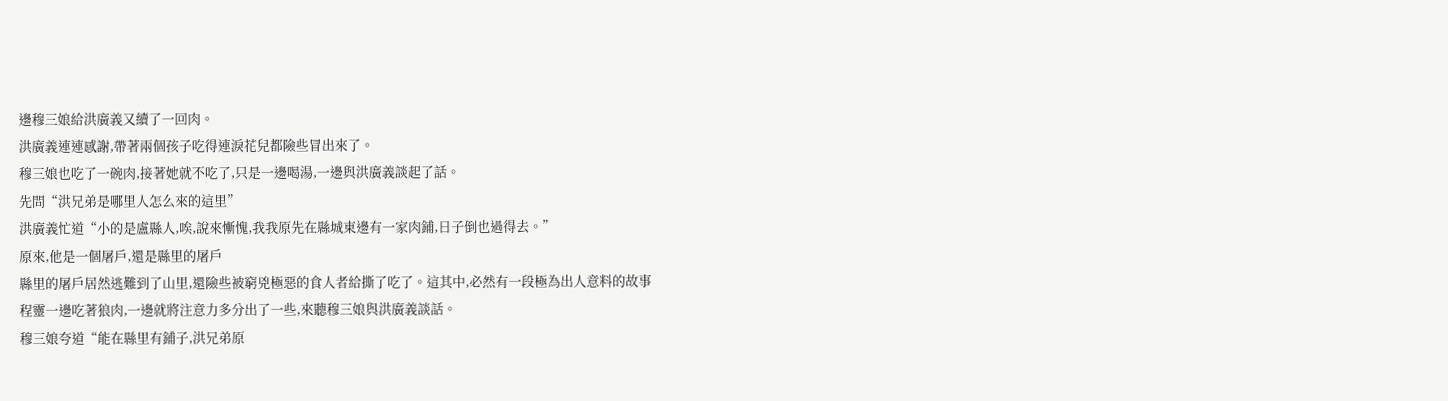邊穆三娘給洪廣義又續了一回肉。
洪廣義連連感謝,帶著兩個孩子吃得連淚花兒都險些冒出來了。
穆三娘也吃了一碗肉,接著她就不吃了,只是一邊喝湯,一邊與洪廣義談起了話。
先問“洪兄弟是哪里人怎么來的這里”
洪廣義忙道“小的是盧縣人,唉,說來慚愧,我我原先在縣城東邊有一家肉鋪,日子倒也過得去。”
原來,他是一個屠戶,還是縣里的屠戶
縣里的屠戶居然逃難到了山里,還險些被窮兇極惡的食人者給撕了吃了。這其中,必然有一段極為出人意料的故事
程靈一邊吃著狼肉,一邊就將注意力多分出了一些,來聽穆三娘與洪廣義談話。
穆三娘夸道“能在縣里有鋪子,洪兄弟原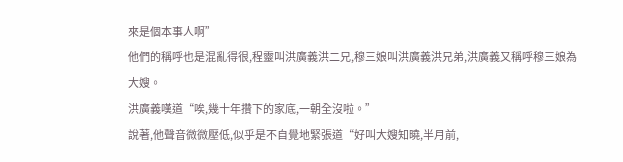來是個本事人啊”
他們的稱呼也是混亂得很,程靈叫洪廣義洪二兄,穆三娘叫洪廣義洪兄弟,洪廣義又稱呼穆三娘為大嫂。
洪廣義嘆道“唉,幾十年攢下的家底,一朝全沒啦。”
說著,他聲音微微壓低,似乎是不自覺地緊張道“好叫大嫂知曉,半月前,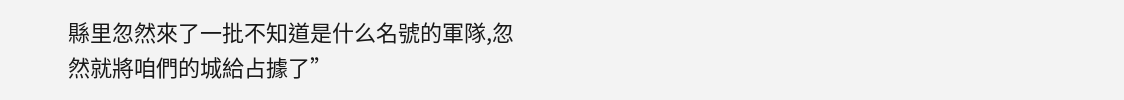縣里忽然來了一批不知道是什么名號的軍隊,忽然就將咱們的城給占據了”